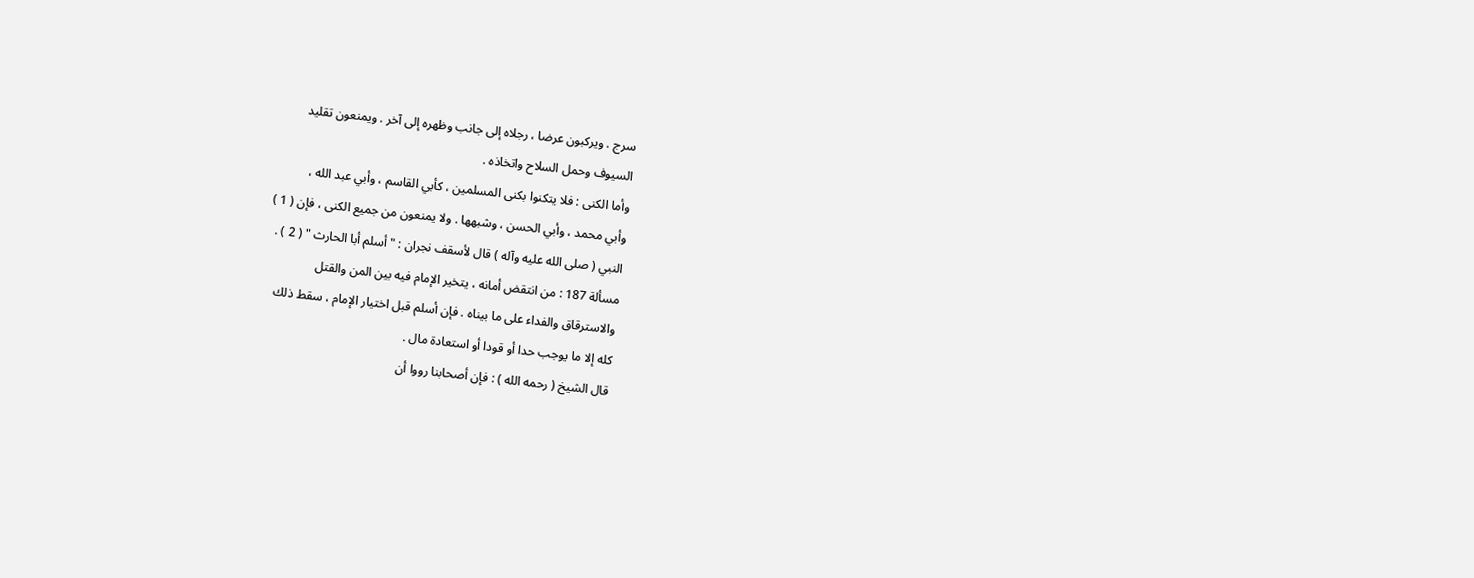سرج . ويركبون عرضا ، رجلاه إلى جانب وظهره إلى آخر . ويمنعون تقليد
السيوف وحمل السلاح واتخاذه .
وأما الكنى : فلا يتكنوا بكنى المسلمين ، كأبي القاسم ، وأبي عبد الله ،
وأبي محمد ، وأبي الحسن ، وشبهها . ولا يمنعون من جميع الكنى ، فإن ( 1 )
النبي ( صلى الله عليه وآله ) قال لأسقف نجران : " أسلم أبا الحارث " ( 2 ) .
مسألة 187 : من انتقض أمانه ، يتخير الإمام فيه بين المن والقتل
والاسترقاق والفداء على ما بيناه . فإن أسلم قبل اختيار الإمام ، سقط ذلك
كله إلا ما يوجب حدا أو قودا أو استعادة مال .
قال الشيخ ( رحمه الله ) : فإن أصحابنا رووا أن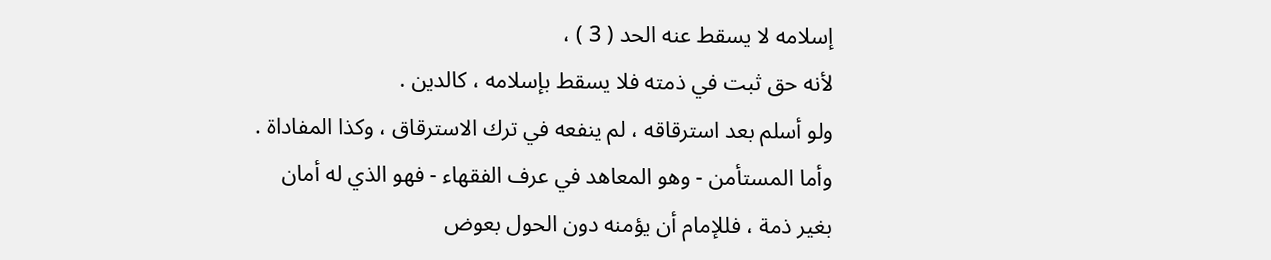إسلامه لا يسقط عنه الحد ( 3 ) ،
لأنه حق ثبت في ذمته فلا يسقط بإسلامه ، كالدين .
ولو أسلم بعد استرقاقه ، لم ينفعه في ترك الاسترقاق ، وكذا المفاداة .
وأما المستأمن - وهو المعاهد في عرف الفقهاء - فهو الذي له أمان
بغير ذمة ، فللإمام أن يؤمنه دون الحول بعوض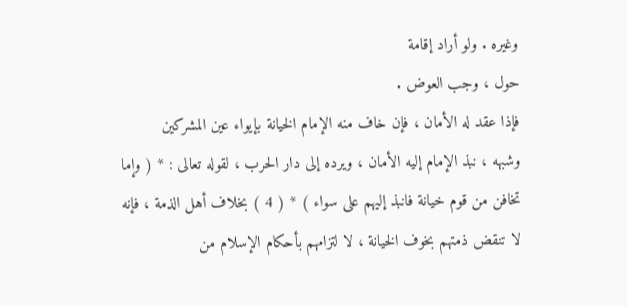وغيره . ولو أراد إقامة
حول ، وجب العوض .
فإذا عقد له الأمان ، فإن خاف منه الإمام الخيانة بإيواء عين المشركين
وشبهه ، نبذ الإمام إليه الأمان ، ويرده إلى دار الحرب ، لقوله تعالى : * ( وإما
تخافن من قوم خيانة فانبذ إليهم على سواء ) * ( 4 ) بخلاف أهل الذمة ، فإنه
لا تنقض ذمتهم بخوف الخيانة ، لا لتزامهم بأحكام الإسلام من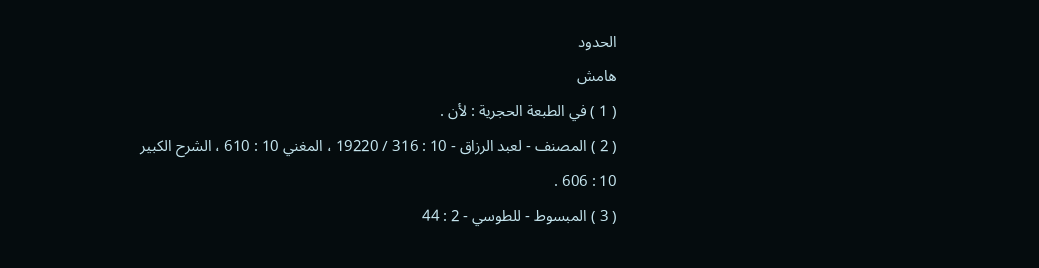الحدود
هامش
( 1 ) في الطبعة الحجرية : لأن .
( 2 ) المصنف - لعبد الرزاق - 10 : 316 / 19220 ، المغني 10 : 610 ، الشرح الكبير
10 : 606 .
( 3 ) المبسوط - للطوسي - 2 : 44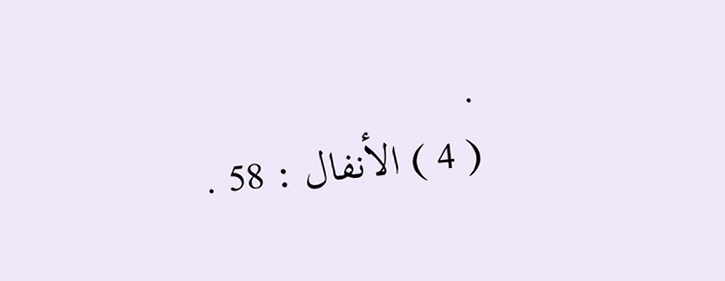.
( 4 ) الأنفال : 58 .